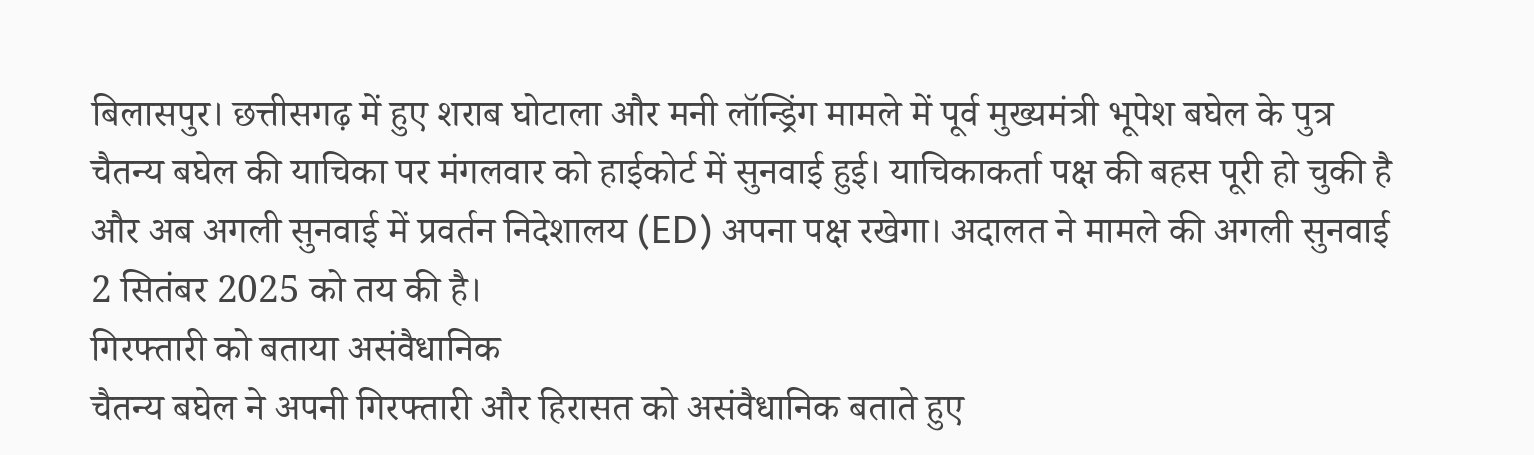बिलासपुर। छत्तीसगढ़ में हुए शराब घोटाला और मनी लॉन्ड्रिंग मामले में पूर्व मुख्यमंत्री भूपेश बघेल के पुत्र चैतन्य बघेल की याचिका पर मंगलवार को हाईकोर्ट में सुनवाई हुई। याचिकाकर्ता पक्ष की बहस पूरी हो चुकी है और अब अगली सुनवाई में प्रवर्तन निदेशालय (ED) अपना पक्ष रखेगा। अदालत ने मामले की अगली सुनवाई 2 सितंबर 2025 को तय की है।
गिरफ्तारी को बताया असंवैधानिक
चैतन्य बघेल ने अपनी गिरफ्तारी और हिरासत को असंवैधानिक बताते हुए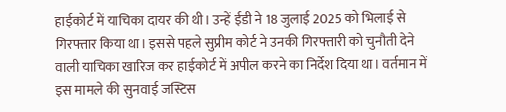हाईकोर्ट में याचिका दायर की थी। उन्हें ईडी ने 18 जुलाई 2025 को भिलाई से गिरफ्तार किया था। इससे पहले सुप्रीम कोर्ट ने उनकी गिरफ्तारी को चुनौती देने वाली याचिका खारिज कर हाईकोर्ट में अपील करने का निर्देश दिया था। वर्तमान में इस मामले की सुनवाई जस्टिस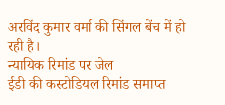अरविंद कुमार वर्मा की सिंगल बेंच में हो रही है।
न्यायिक रिमांड पर जेल
ईडी की कस्टोडियल रिमांड समाप्त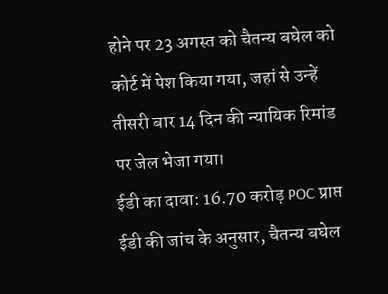होने पर 23 अगस्त को चैतन्य बघेल को कोर्ट में पेश किया गया, जहां से उन्हें तीसरी बार 14 दिन की न्यायिक रिमांड पर जेल भेजा गया।
ईडी का दावा: 16.70 करोड़ POC प्राप्त
ईडी की जांच के अनुसार, चैतन्य बघेल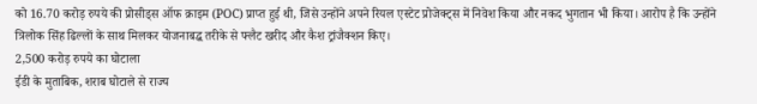को 16.70 करोड़ रुपये की प्रोसीड्स ऑफ क्राइम (POC) प्राप्त हुई थी, जिसे उन्होंने अपने रियल एस्टेट प्रोजेक्ट्स में निवेश किया और नकद भुगतान भी किया। आरोप है कि उन्होंने त्रिलोक सिंह ढिल्लों के साथ मिलकर योजनाबद्ध तरीके से फ्लैट खरीद और कैश ट्रांजैक्शन किए।
2,500 करोड़ रुपये का घोटाला
ईडी के मुताबिक, शराब घोटाले से राज्य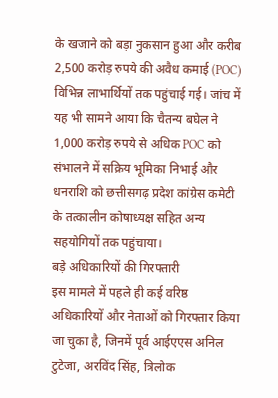के खजाने को बड़ा नुकसान हुआ और करीब 2,500 करोड़ रुपये की अवैध कमाई (POC) विभिन्न लाभार्थियों तक पहुंचाई गई। जांच में यह भी सामने आया कि चैतन्य बघेल ने 1,000 करोड़ रुपये से अधिक POC को संभालने में सक्रिय भूमिका निभाई और धनराशि को छत्तीसगढ़ प्रदेश कांग्रेस कमेटी के तत्कालीन कोषाध्यक्ष सहित अन्य सहयोगियों तक पहुंचाया।
बड़े अधिकारियों की गिरफ्तारी
इस मामले में पहले ही कई वरिष्ठ अधिकारियों और नेताओं को गिरफ्तार किया जा चुका है, जिनमें पूर्व आईएएस अनिल टुटेजा, अरविंद सिंह, त्रिलोक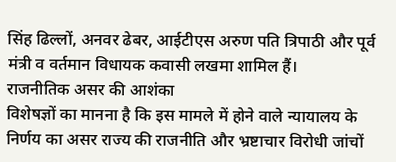सिंह ढिल्लों, अनवर ढेबर, आईटीएस अरुण पति त्रिपाठी और पूर्व मंत्री व वर्तमान विधायक कवासी लखमा शामिल हैं।
राजनीतिक असर की आशंका
विशेषज्ञों का मानना है कि इस मामले में होने वाले न्यायालय के निर्णय का असर राज्य की राजनीति और भ्रष्टाचार विरोधी जांचों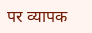पर व्यापक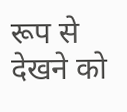रूप से देखने को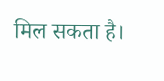मिल सकता है।